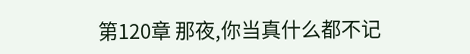第120章 那夜,你当真什么都不记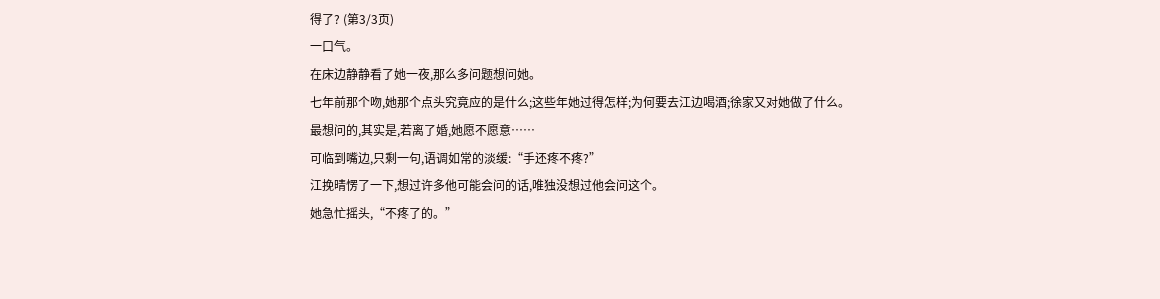得了? (第3/3页)
一口气。
在床边静静看了她一夜,那么多问题想问她。
七年前那个吻,她那个点头究竟应的是什么;这些年她过得怎样;为何要去江边喝酒;徐家又对她做了什么。
最想问的,其实是,若离了婚,她愿不愿意……
可临到嘴边,只剩一句,语调如常的淡缓:“手还疼不疼?”
江挽晴愣了一下,想过许多他可能会问的话,唯独没想过他会问这个。
她急忙摇头,“不疼了的。”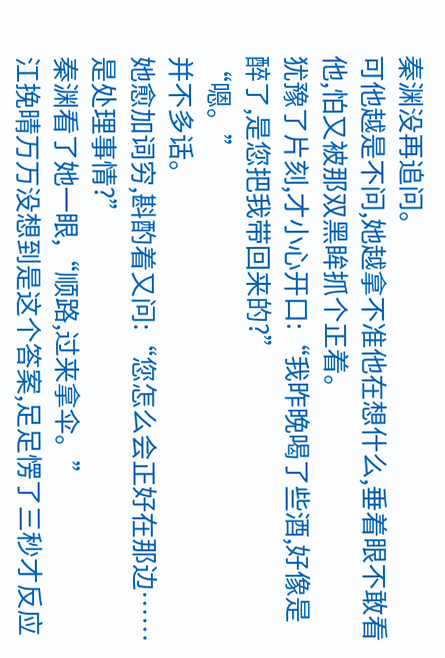秦渊没再追问。
可他越是不问,她越拿不准他在想什么,垂着眼不敢看他,怕又被那双黑眸抓个正着。
犹豫了片刻,才小心开口:“我昨晚喝了些酒,好像是醉了,是您把我带回来的?”
“嗯。”
并不多话。
她愈加词穷,斟酌着又问:“您怎么会正好在那边……是处理事情?”
秦渊看了她一眼,“顺路,过来拿伞。”
江挽晴万万没想到是这个答案,足足愣了三秒才反应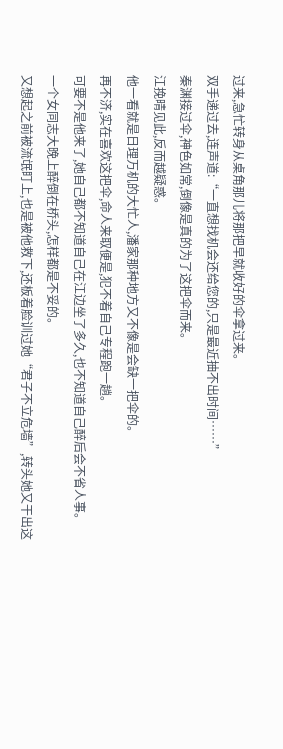过来,急忙转身从桌角那儿将那把早就收好的伞拿过来。
双手递过去,连声道:“一直想找机会还给您的,只是最近抽不出时间……”
秦渊接过伞,神色如常,倒像是真的为了这把伞而来。
江挽晴见此,反而越疑惑。
他一看就是日理万机的大忙人,潘家那种地方又不像是会缺一把伞的。
再不济,实在喜欢这把伞,命人来取便是,犯不着自己专程跑一趟。
可要不是他来了,她自己都不知道自己在江边坐了多久,也不知道自己醉后会不省人事。
一个女同志大晚上醉倒在桥头,怎样都是不妥的。
又想起之前被流氓盯上,也是被他救下,还板着脸训过她“君子不立危墙”,转头她又干出这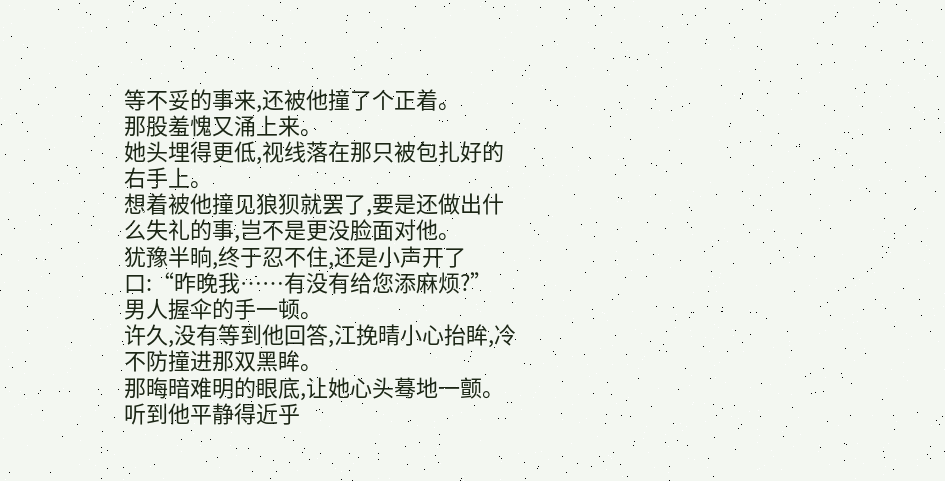等不妥的事来,还被他撞了个正着。
那股羞愧又涌上来。
她头埋得更低,视线落在那只被包扎好的右手上。
想着被他撞见狼狈就罢了,要是还做出什么失礼的事,岂不是更没脸面对他。
犹豫半晌,终于忍不住,还是小声开了口:“昨晚我……有没有给您添麻烦?”
男人握伞的手一顿。
许久,没有等到他回答,江挽晴小心抬眸,冷不防撞进那双黑眸。
那晦暗难明的眼底,让她心头蓦地一颤。
听到他平静得近乎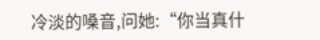冷淡的嗓音,问她:“你当真什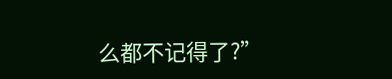么都不记得了?”